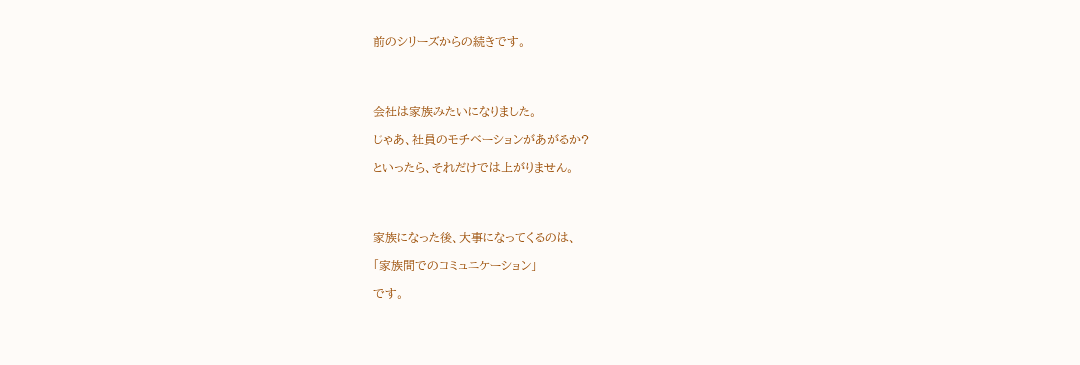前のシリーズからの続きです。




会社は家族みたいになりました。

じゃあ、社員のモチベーションがあがるか?

といったら、それだけでは上がりません。




家族になった後、大事になってくるのは、

「家族間でのコミュニケーション」

です。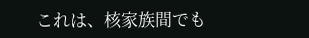これは、核家族間でも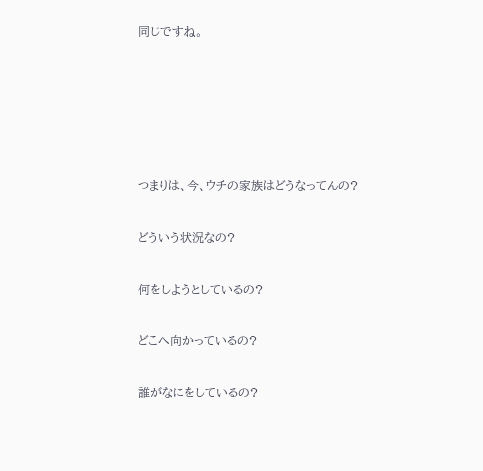同じですね。





つまりは、今、ウチの家族はどうなってんの?

どういう状況なの?

何をしようとしているの?

どこへ向かっているの?

誰がなにをしているの?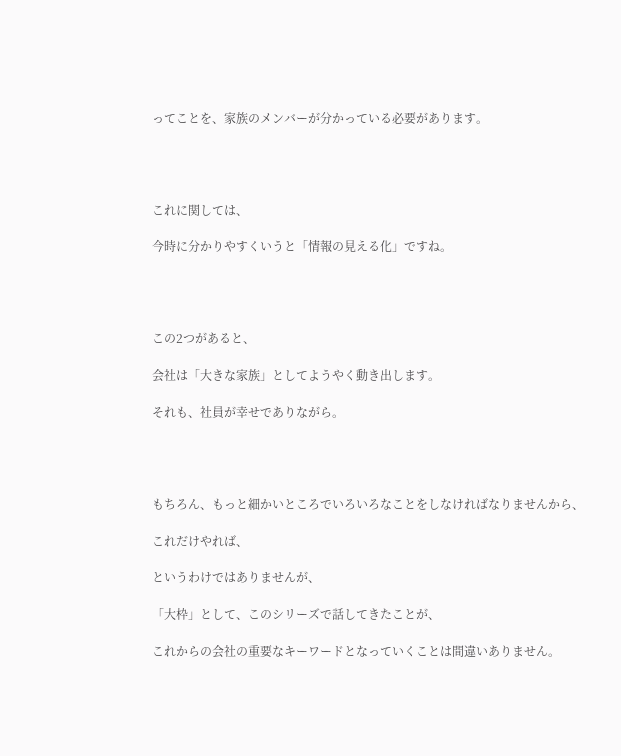ってことを、家族のメンバーが分かっている必要があります。




これに関しては、

今時に分かりやすくいうと「情報の見える化」ですね。




この2つがあると、

会社は「大きな家族」としてようやく動き出します。

それも、社員が幸せでありながら。




もちろん、もっと細かいところでいろいろなことをしなければなりませんから、

これだけやれば、

というわけではありませんが、

「大枠」として、このシリーズで話してきたことが、

これからの会社の重要なキーワードとなっていくことは間違いありません。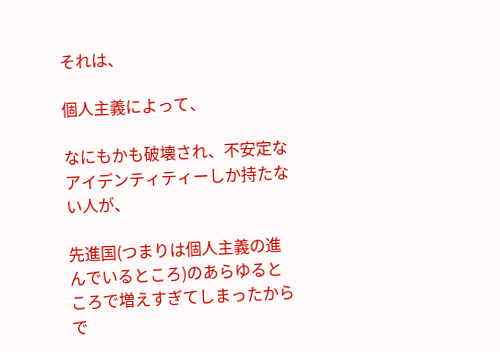それは、

個人主義によって、

なにもかも破壊され、不安定なアイデンティティーしか持たない人が、

先進国(つまりは個人主義の進んでいるところ)のあらゆるところで増えすぎてしまったからで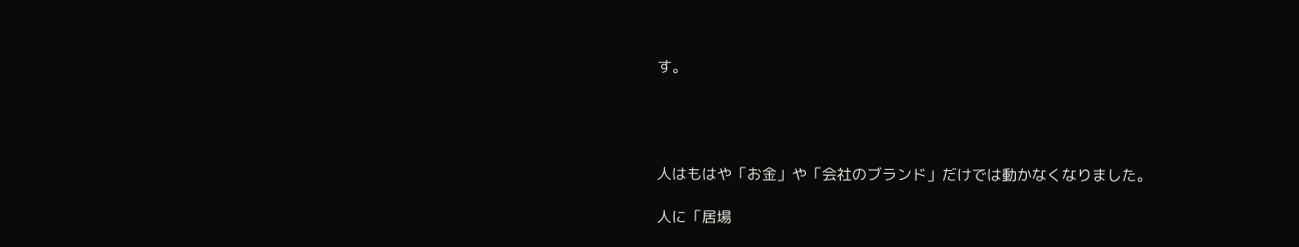す。




人はもはや「お金」や「会社のブランド」だけでは動かなくなりました。

人に「居場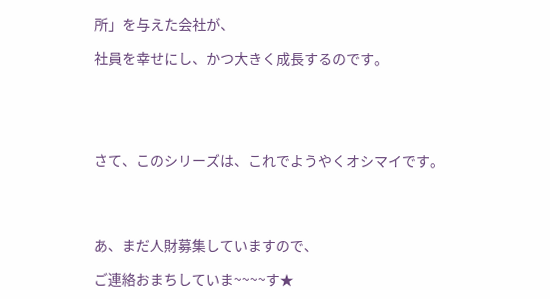所」を与えた会社が、

社員を幸せにし、かつ大きく成長するのです。





さて、このシリーズは、これでようやくオシマイです。




あ、まだ人財募集していますので、

ご連絡おまちしていま~~~~す★